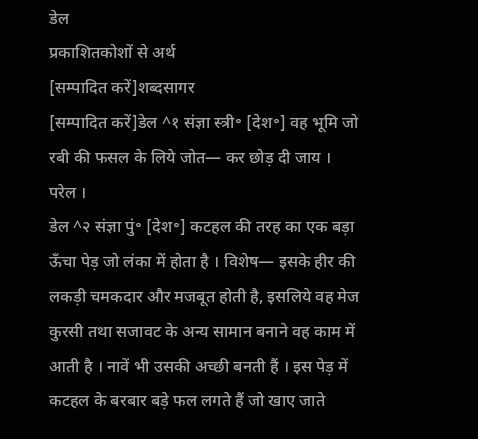डेल
प्रकाशितकोशों से अर्थ
[सम्पादित करें]शब्दसागर
[सम्पादित करें]डेल ^१ संज्ञा स्त्री॰ [देश॰] वह भूमि जो रबी की फसल के लिये जोत— कर छोड़ दी जाय । परेल ।
डेल ^२ संज्ञा पुं॰ [देश॰] कटहल की तरह का एक बड़ा ऊँचा पेड़ जो लंका में होता है । विशेष— इसके हीर की लकड़ी चमकदार और मजबूत होती है, इसलिये वह मेज कुरसी तथा सजावट के अन्य सामान बनाने वह काम में आती है । नावें भी उसकी अच्छी बनती हैं । इस पेड़ में कटहल के बरबार बड़े फल लगते हैं जो खाए जाते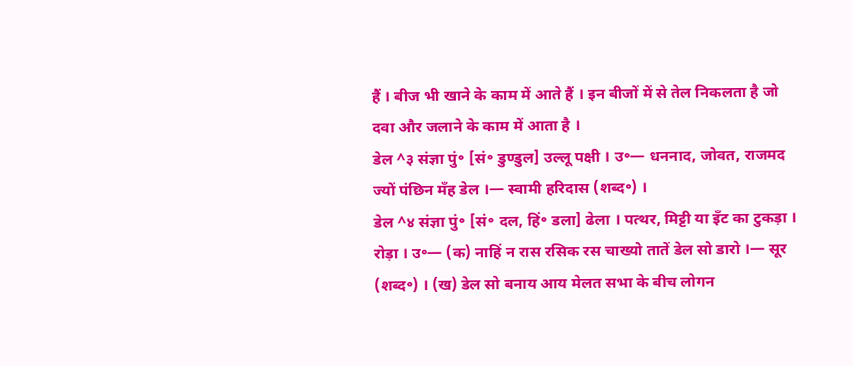हैं । बीज भी खाने के काम में आते हैं । इन बीजों में से तेल निकलता है जो दवा और जलाने के काम में आता है ।
डेल ^३ संज्ञा पुं॰ [सं॰ डुण्डुल] उल्लू पक्षी । उ॰— धननाद, जोवत, राजमद ज्यों पंछिन मँह डेल ।— स्वामी हरिदास (शब्द॰) ।
डेल ^४ संज्ञा पुं॰ [सं॰ दल, हिं॰ डला] ढेला । पत्थर, मिट्टी या इँट का टुकड़ा । रोड़ा । उ॰— (क) नाहिं न रास रसिक रस चाख्यो तातें डेल सो डारो ।— सूर (शब्द॰) । (ख) डेल सो बनाय आय मेलत सभा के बीच लोगन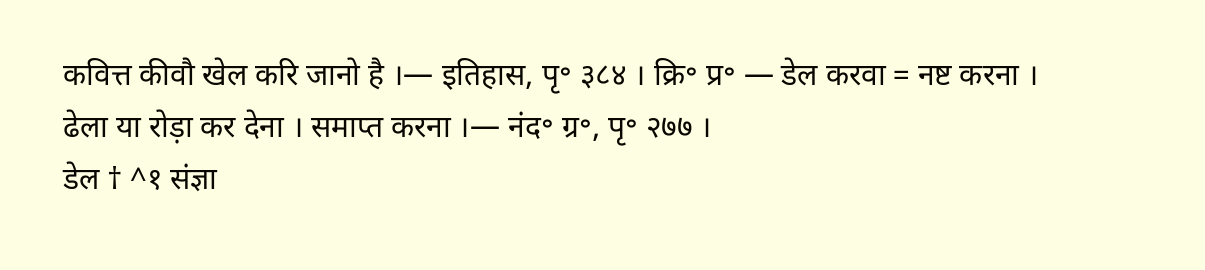कवित्त कीवौ खेल करि जानो है ।— इतिहास, पृ॰ ३८४ । क्रि॰ प्र॰ — डेल करवा = नष्ट करना । ढेला या रोड़ा कर देना । समाप्त करना ।— नंद॰ ग्र॰, पृ॰ २७७ ।
डेल † ^१ संज्ञा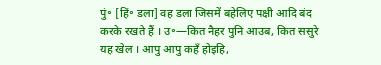पुं॰ [हिं॰ डला] वह डला जिसमें बहेलिए पक्षी आदि बंद करके रखते हैं । उ॰—कित नैहर पुनि आउब, कित ससुरे यह खेल । आपु आपु कहँ होइहि,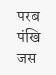परब पंखि जस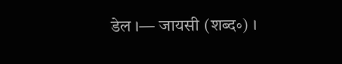डेल ।— जायसी (शब्द॰) ।